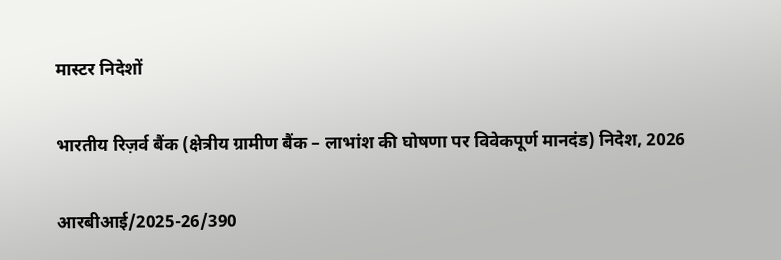मास्टर निदेशों

भारतीय रिज़र्व बैंक (क्षेत्रीय ग्रामीण बैंक – लाभांश की घोषणा पर विवेकपूर्ण मानदंड) निदेश, 2026

आरबीआई/2025-26/390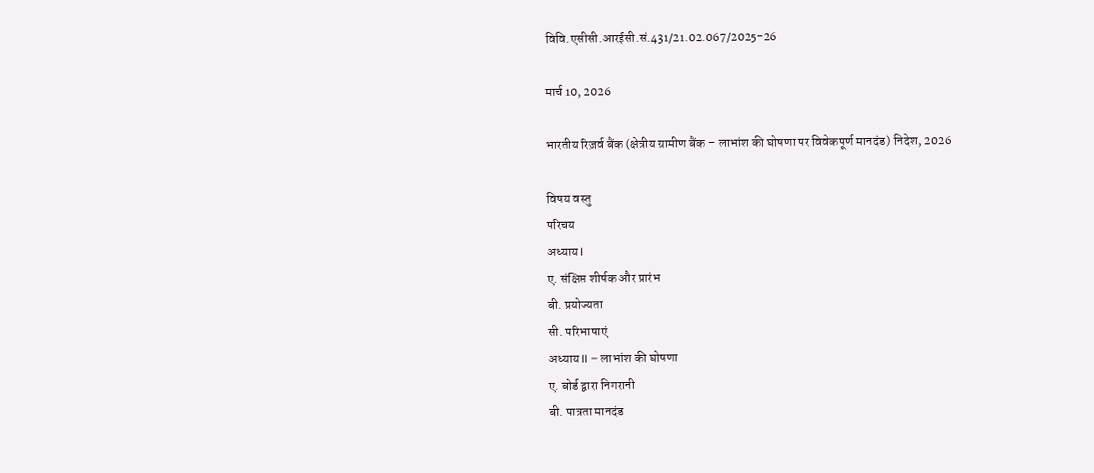विवि.एसीसी.आरईसी.सं.431/21.02.067/2025-26

मार्च 10, 2026

भारतीय रिज़र्व बैंक (क्षेत्रीय ग्रामीण बैंक – लाभांश की घोषणा पर विवेकपूर्ण मानदंड) निदेश, 2026

विषय वस्तु
परिचय
अध्याय I
ए. संक्षिप्त शीर्षक और प्रारंभ
बी. प्रयोज्यता
सी. परिभाषाएं
अध्याय II – लाभांश की घोषणा
ए. बोर्ड द्वारा निगरानी
बी. पात्रता मानदंड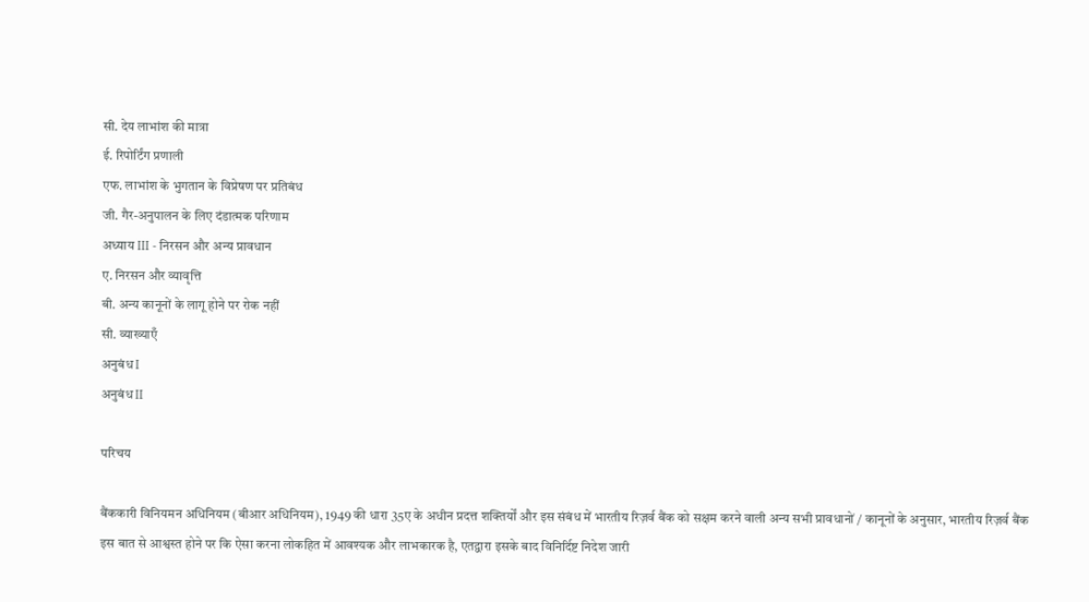सी. देय लाभांश की मात्रा
ई. रिपोर्टिंग प्रणाली
एफ. लाभांश के भुगतान के विप्रेषण पर प्रतिबंध
जी. गैर-अनुपालन के लिए दंडात्मक परिणाम
अध्याय III - निरसन और अन्य प्रावधान
ए. निरसन और व्यावृत्ति
बी. अन्य कानूनों के लागू होने पर रोक नहीं
सी. व्याख्याएँ
अनुबंध I
अनुबंध II

परिचय

बैंककारी विनियमन अधिनियम (बीआर अधिनियम), 1949 की धारा 35ए के अधीन प्रदत्त शक्तिर्यों और इस संबंध में भारतीय रिज़र्व बैंक को सक्षम करने वाली अन्य सभी प्रावधानों / कानूनों के अनुसार, भारतीय रिज़र्व बैंक इस बात से आश्वस्त होने पर कि ऐसा करना लोकहित में आवश्यक और लाभकारक है, एतद्वारा इसके बाद विनिर्दिष्ट निदेश जारी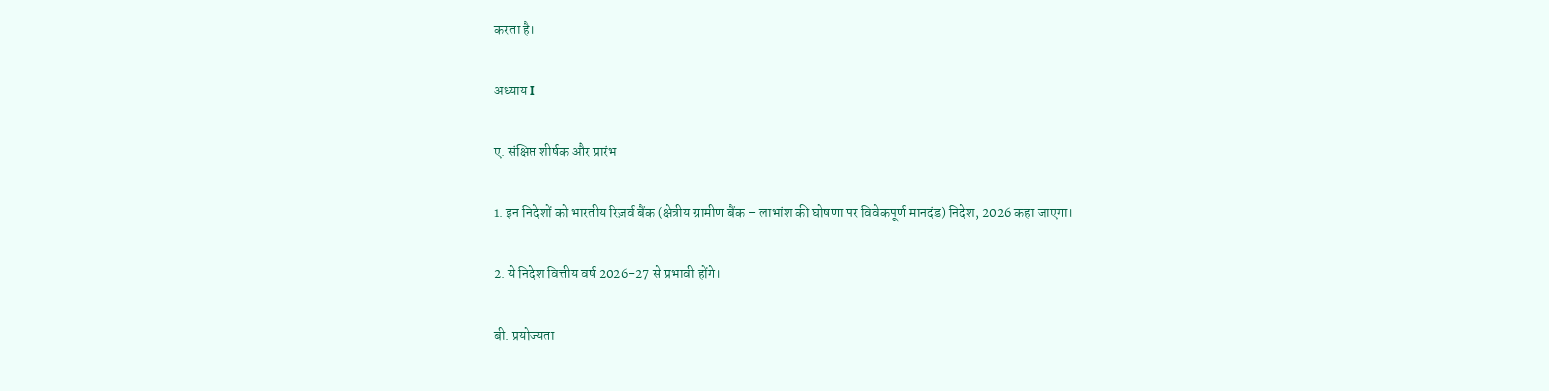करता है।

अध्याय I

ए. संक्षिप्त शीर्षक और प्रारंभ

1. इन निदेशों को भारतीय रिज़र्व बैंक (क्षेत्रीय ग्रामीण बैंक – लाभांश की घोषणा पर विवेकपूर्ण मानदंड) निदेश, 2026 कहा जाएगा।

2. ये निदेश वित्तीय वर्ष 2026-27 से प्रभावी होंगे।

बी. प्रयोज्यता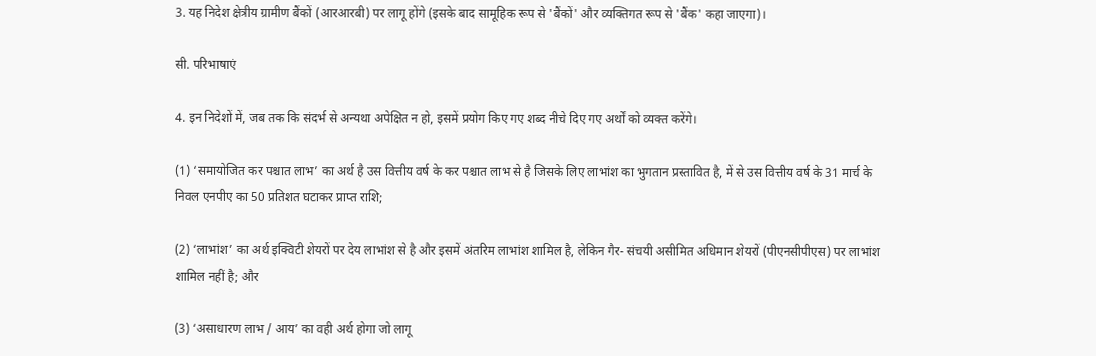3. यह निदेश क्षेत्रीय ग्रामीण बैंकों (आरआरबी) पर लागू होंगे (इसके बाद सामूहिक रूप से 'बैंकों' और व्यक्तिगत रूप से 'बैंक' कहा जाएगा)।

सी. परिभाषाएं

4. इन निदेशों में, जब तक कि संदर्भ से अन्यथा अपेक्षित न हो, इसमें प्रयोग किए गए शब्द नीचे दिए गए अर्थों को व्यक्त करेंगे।

(1) ‘समायोजित कर पश्चात लाभ’ का अर्थ है उस वित्तीय वर्ष के कर पश्चात लाभ से है जिसके लिए लाभांश का भुगतान प्रस्तावित है, में से उस वित्तीय वर्ष के 31 मार्च के निवल एनपीए का 50 प्रतिशत घटाकर प्राप्त राशि;

(2) ‘लाभांश’ का अर्थ इक्विटी शेयरों पर देय लाभांश से है और इसमें अंतरिम लाभांश शामिल है, लेकिन गैर- संचयी असीमित अधिमान शेयरों (पीएनसीपीएस) पर लाभांश शामिल नहीं है; और

(3) ‘असाधारण लाभ / आय’ का वही अर्थ होगा जो लागू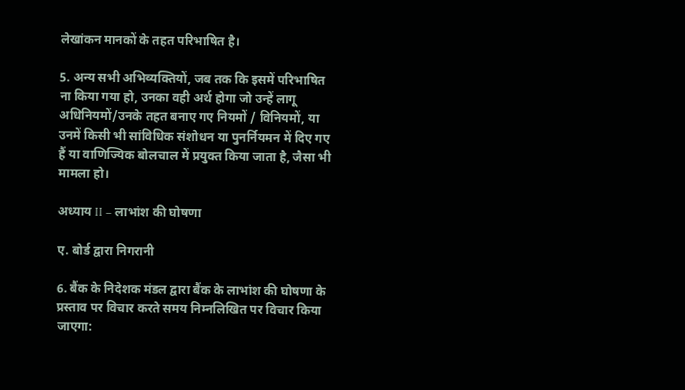लेखांकन मानकों के तहत परिभाषित है।

5. अन्य सभी अभिव्यक्तियों, जब तक कि इसमें परिभाषित ना किया गया हो, उनका वही अर्थ होगा जो उन्हें लागू अधिनियमों/उनके तहत बनाए गए नियमों / विनियमों, या उनमें किसी भी सांविधिक संशोधन या पुनर्नियमन में दिए गए हैं या वाणिज्यिक बोलचाल में प्रयुक्त किया जाता है, जैसा भी मामला हो।

अध्याय II – लाभांश की घोषणा

ए. बोर्ड द्वारा निगरानी

6. बैंक के निदेशक मंडल द्वारा बैंक के लाभांश की घोषणा के प्रस्ताव पर विचार करते समय निम्नलिखित पर विचार किया जाएगा: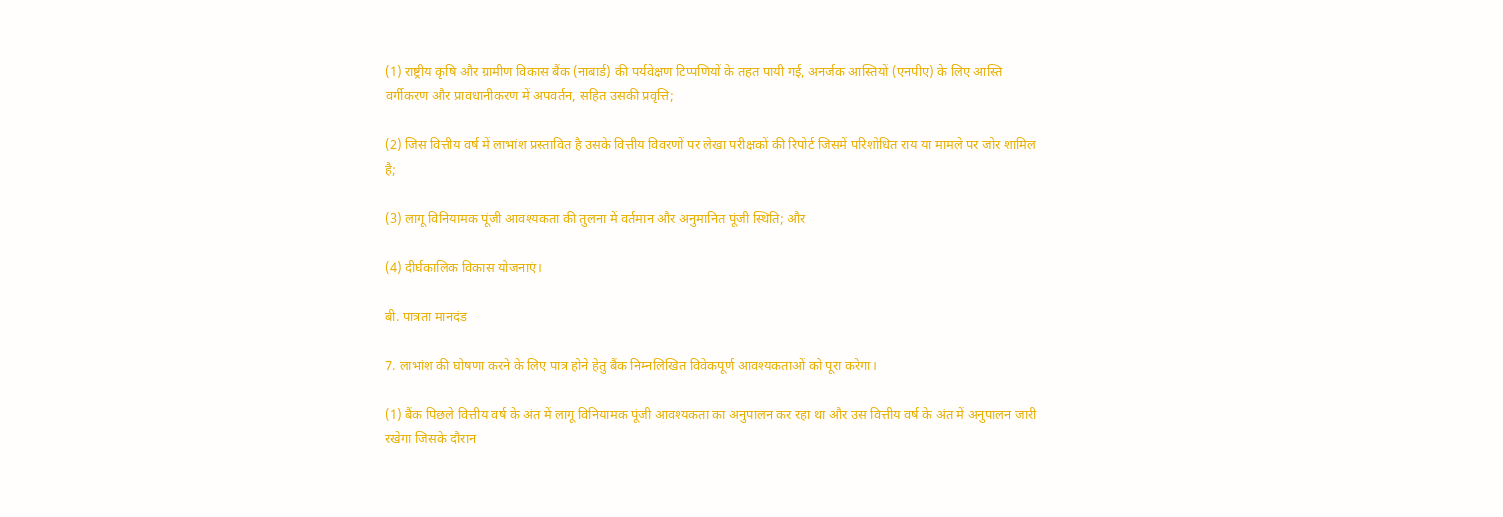(1) राष्ट्रीय कृषि और ग्रामीण विकास बैंक (नाबार्ड) की पर्यवेक्षण टिप्पणियों के तहत पायी गई, अनर्जक आस्तियों (एनपीए) के लिए आस्ति वर्गीकरण और प्रावधानीकरण में अपवर्तन, सहित उसकी प्रवृत्ति;

(2) जिस वित्तीय वर्ष में लाभांश प्रस्तावित है उसके वित्तीय विवरणों पर लेखा परीक्षकों की रिपोर्ट जिसमें परिशोधित राय या मामले पर जोर शामिल है;

(3) लागू विनियामक पूंजी आवश्यकता की तुलना में वर्तमान और अनुमानित पूंजी स्थिति; और

(4) दीर्घकालिक विकास योजनाएं।

बी. पात्रता मानदंड

7. लाभांश की घोषणा करने के लिए पात्र होने हेतु बैंक निम्नलिखित विवेकपूर्ण आवश्यकताओं को पूरा करेगा।

(1) बैंक पिछले वित्तीय वर्ष के अंत में लागू विनियामक पूंजी आवश्यकता का अनुपालन कर रहा था और उस वित्तीय वर्ष के अंत में अनुपालन जारी रखेगा जिसके दौरान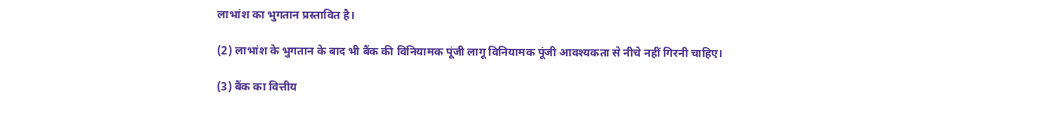लाभांश का भुगतान प्रस्तावित है।

(2) लाभांश के भुगतान के बाद भी बैंक की विनियामक पूंजी लागू विनियामक पूंजी आवश्यकता से नीचे नहीं गिरनी चाहिए।

(3) बैंक का वित्तीय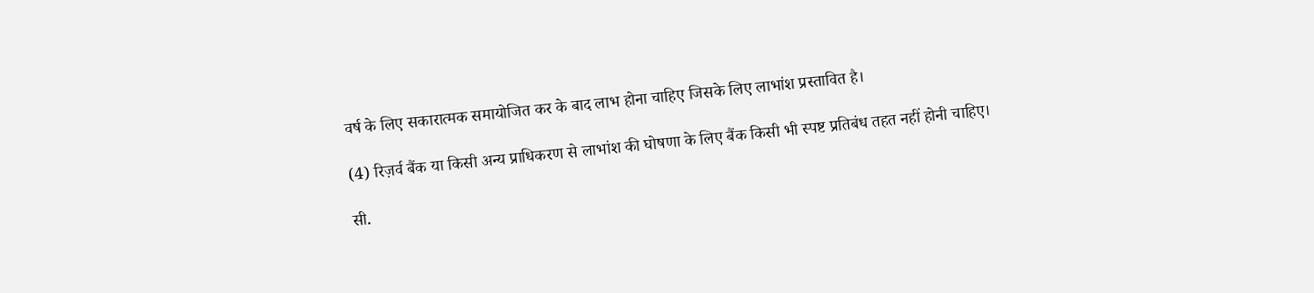वर्ष के लिए सकारात्मक समायोजित कर के बाद लाभ होना चाहिए जिसके लिए लाभांश प्रस्तावित है।

(4) रिज़र्व बैंक या किसी अन्य प्राधिकरण से लाभांश की घोषणा के लिए बैंक किसी भी स्पष्ट प्रतिबंध तहत नहीं होनी चाहिए।

सी.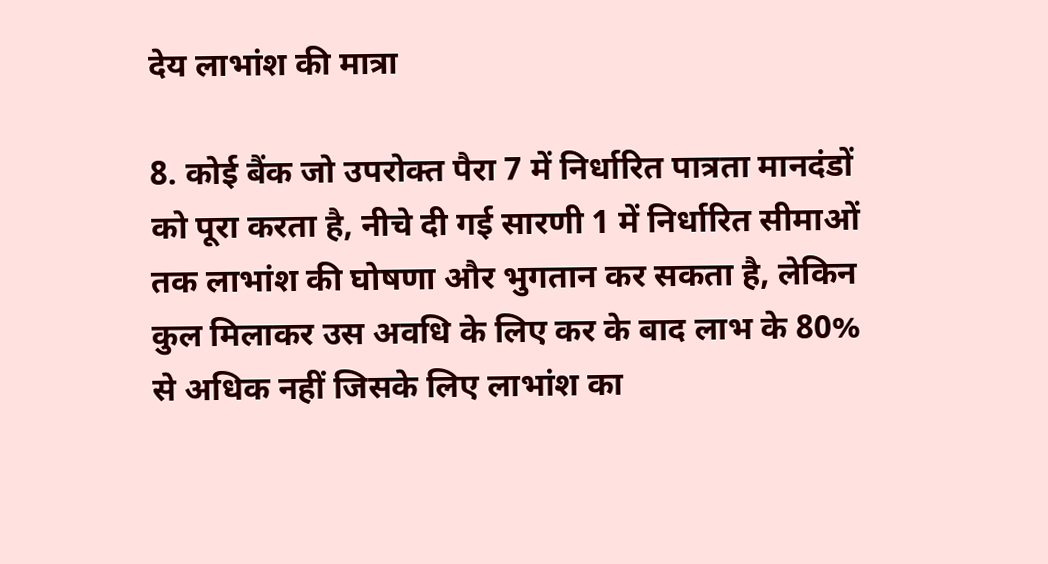देय लाभांश की मात्रा

8. कोई बैंक जो उपरोक्त पैरा 7 में निर्धारित पात्रता मानदंडों को पूरा करता है, नीचे दी गई सारणी 1 में निर्धारित सीमाओं तक लाभांश की घोषणा और भुगतान कर सकता है, लेकिन कुल मिलाकर उस अवधि के लिए कर के बाद लाभ के 80% से अधिक नहीं जिसके लिए लाभांश का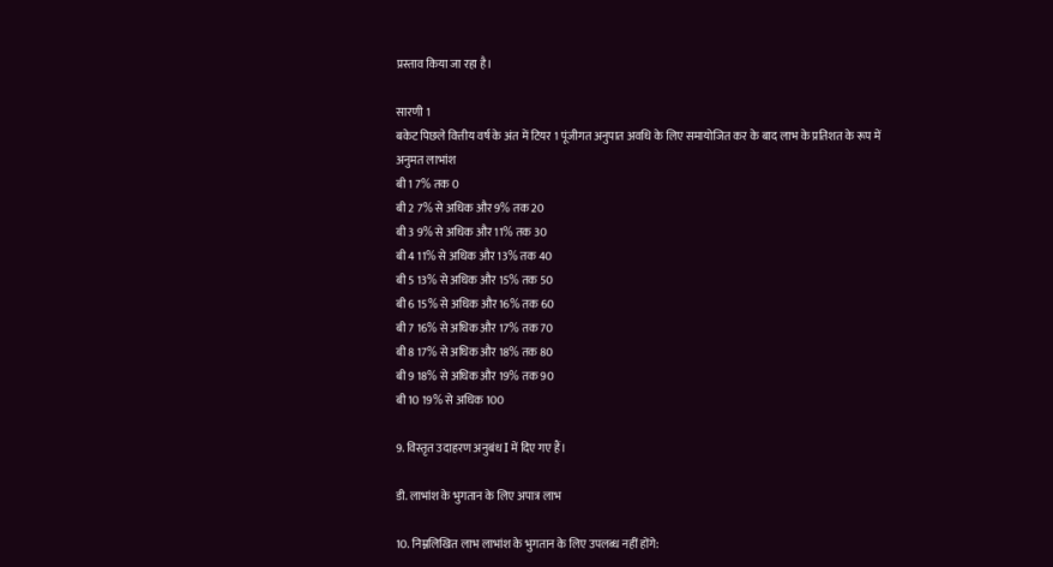प्रस्ताव किया जा रहा है।

सारणी 1
बकेट पिछले वित्तीय वर्ष के अंत में टियर 1 पूंजीगत अनुपात अवधि के लिए समायोजित कर के बाद लाभ के प्रतिशत के रूप में अनुमत लाभांश
बी 1 7% तक 0
बी 2 7% से अधिक और 9% तक 20
बी 3 9% से अधिक और 11% तक 30
बी 4 11% से अधिक और 13% तक 40
बी 5 13% से अधिक और 15% तक 50
बी 6 15% से अधिक और 16% तक 60
बी 7 16% से अधिक और 17% तक 70
बी 8 17% से अधिक और 18% तक 80
बी 9 18% से अधिक और 19% तक 90
बी 10 19% से अधिक 100

9. विस्तृत उदाहरण अनुबंध I में दिए गए हैं।

डी. लाभांश के भुगतान के लिए अपात्र लाभ

10. निम्नलिखित लाभ लाभांश के भुगतान के लिए उपलब्ध नहीं होंगे: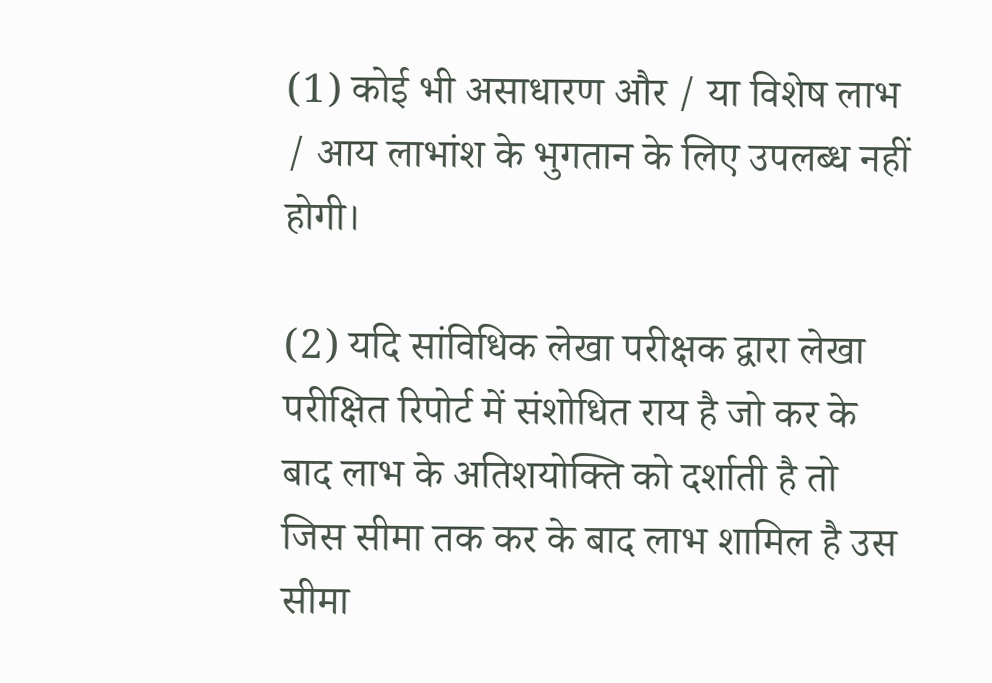(1) कोई भी असाधारण और / या विशेष लाभ / आय लाभांश के भुगतान के लिए उपलब्ध नहीं होगी।

(2) यदि सांविधिक लेखा परीक्षक द्वारा लेखा परीक्षित रिपोर्ट में संशोधित राय है जो कर के बाद लाभ के अतिशयोक्ति को दर्शाती है तो जिस सीमा तक कर के बाद लाभ शामिल है उस सीमा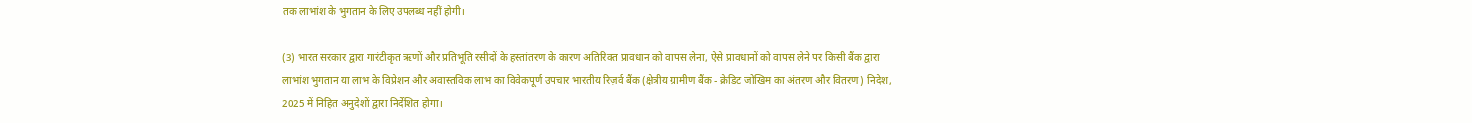तक लाभांश के भुगतान के लिए उपलब्ध नहीं होगी।

(3) भारत सरकार द्वारा गारंटीकृत ऋणों और प्रतिभूति रसीदों के हस्तांतरण के कारण अतिरिक्त प्रावधान को वापस लेना, ऐसे प्रावधानों को वापस लेने पर किसी बैंक द्वारा लाभांश भुगतान या लाभ के विप्रेशन और अवास्तविक लाभ का विवेकपूर्ण उपचार भारतीय रिज़र्व बैंक (क्षेत्रीय ग्रामीण बैंक - क्रेडिट जोखिम का अंतरण और वितरण) निदेश, 2025 में निहित अनुदेशों द्वारा निर्देशित होगा।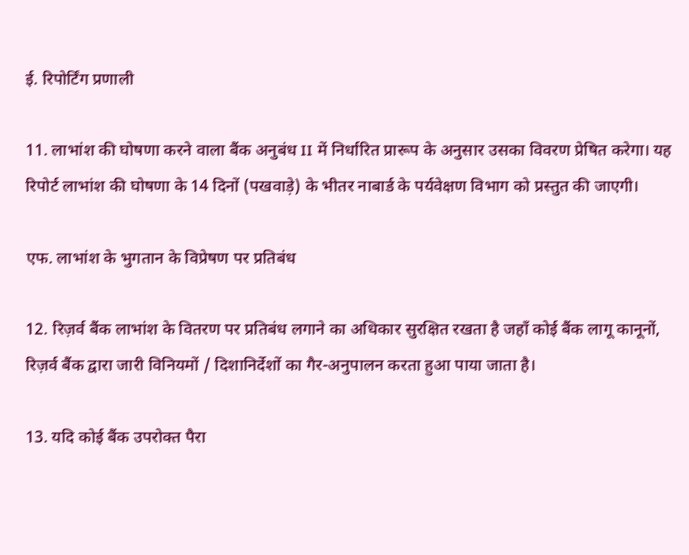ई. रिपोर्टिंग प्रणाली

11. लाभांश की घोषणा करने वाला बैंक अनुबंध II में निर्धारित प्रारूप के अनुसार उसका विवरण प्रेषित करेगा। यह रिपोर्ट लाभांश की घोषणा के 14 दिनों (पखवाड़े) के भीतर नाबार्ड के पर्यवेक्षण विभाग को प्रस्तुत की जाएगी।

एफ. लाभांश के भुगतान के विप्रेषण पर प्रतिबंध

12. रिज़र्व बैंक लाभांश के वितरण पर प्रतिबंध लगाने का अधिकार सुरक्षित रखता है जहाँ कोई बैंक लागू कानूनों, रिज़र्व बैंक द्वारा जारी विनियमों / दिशानिर्देशों का गैर-अनुपालन करता हुआ पाया जाता है।

13. यदि कोई बैंक उपरोक्त पैरा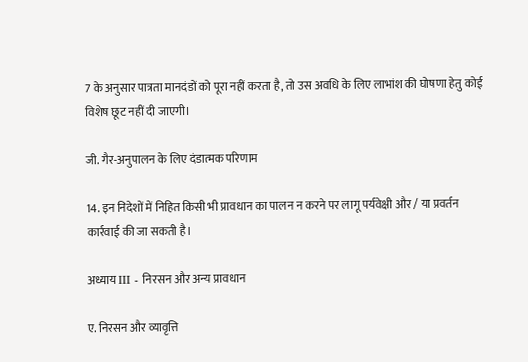7 के अनुसार पात्रता मानदंडों को पूरा नहीं करता है, तो उस अवधि के लिए लाभांश की घोषणा हेतु कोई विशेष छूट नहीं दी जाएगी।

जी. गैर-अनुपालन के लिए दंडात्मक परिणाम

14. इन निदेशों में निहित किसी भी प्रावधान का पालन न करने पर लागू पर्यवेक्षी और / या प्रवर्तन कार्रवाई की जा सकती है।

अध्याय III - निरसन और अन्य प्रावधान

ए. निरसन और व्यावृत्ति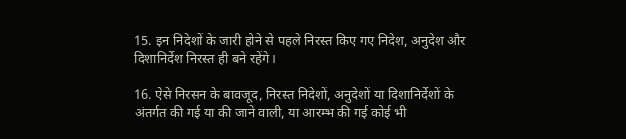15. इन निदेशों के जारी होने से पहले निरस्त किए गए निदेश, अनुदेश और दिशानिर्देश निरस्त ही बने रहेंगे।

16. ऐसे निरसन के बावजूद, निरस्त निदेशों, अनुदेशों या दिशानिर्देशों के अंतर्गत की गई या की जाने वाली, या आरम्भ की गई कोई भी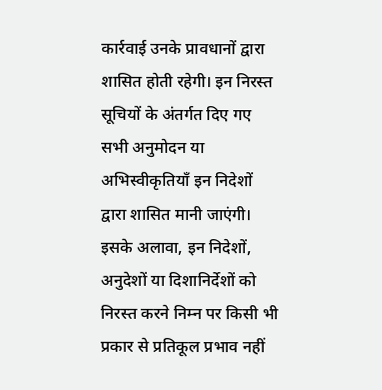कार्रवाई उनके प्रावधानों द्वारा शासित होती रहेगी। इन निरस्त सूचियों के अंतर्गत दिए गए सभी अनुमोदन या अभिस्वीकृतियाँ इन निदेशों द्वारा शासित मानी जाएंगी। इसके अलावा, इन निदेशों, अनुदेशों या दिशानिर्देशों को निरस्त करने निम्न पर किसी भी प्रकार से प्रतिकूल प्रभाव नहीं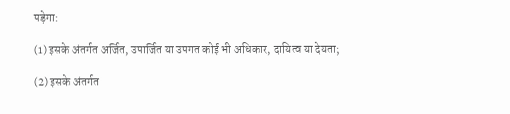पड़ेगा:

(1) इसके अंतर्गत अर्जित, उपार्जित या उपगत कोई भी अधिकार, दायित्व या देयता;

(2) इसके अंतर्गत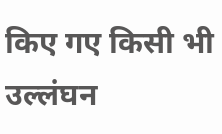किए गए किसी भी उल्लंघन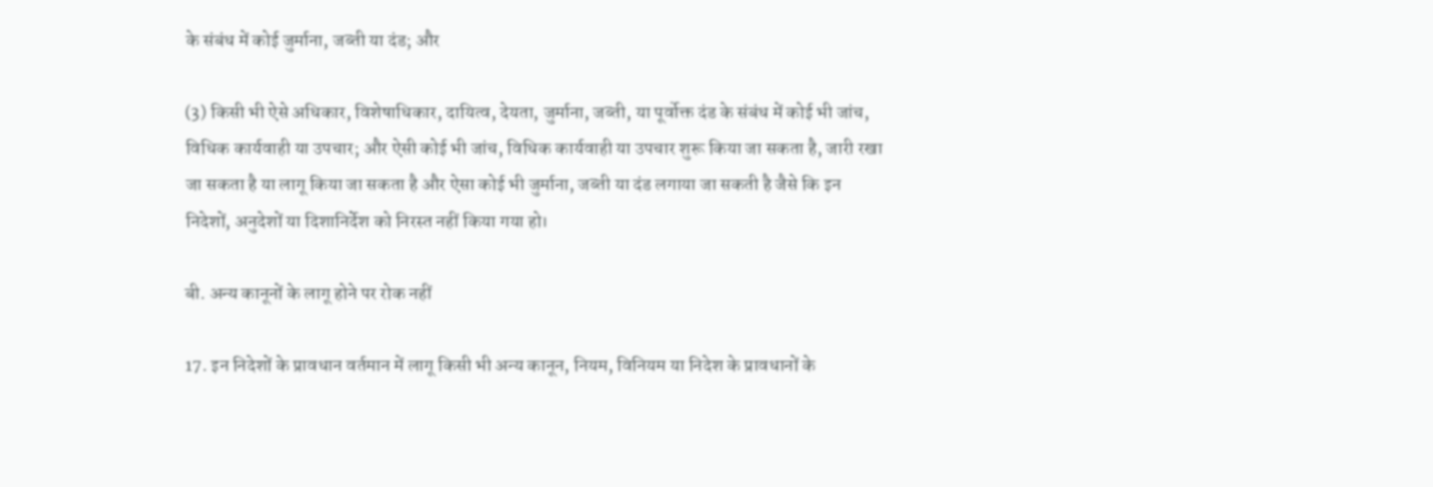के संबंध में कोई जुर्माना, जब्ती या दंड; और

(3) किसी भी ऐसे अधिकार, विशेषाधिकार, दायित्व, देयता, जुर्माना, जब्ती, या पूर्वोक्त दंड के संबंध में कोई भी जांच, विधिक कार्यवाही या उपचार; और ऐसी कोई भी जांच, विधिक कार्यवाही या उपचार शुरू किया जा सकता है, जारी रखा जा सकता है या लागू किया जा सकता है और ऐसा कोई भी जुर्माना, जब्ती या दंड लगाया जा सकती है जैसे कि इन निदेशों, अनुदेशों या दिशानिर्देश को निरस्त नहीं किया गया हो।

बी. अन्य कानूनों के लागू होने पर रोक नहीं

17. इन निदेशों के प्रावधान वर्तमान में लागू किसी भी अन्य कानून, नियम, विनियम या निदेश के प्रावधानों के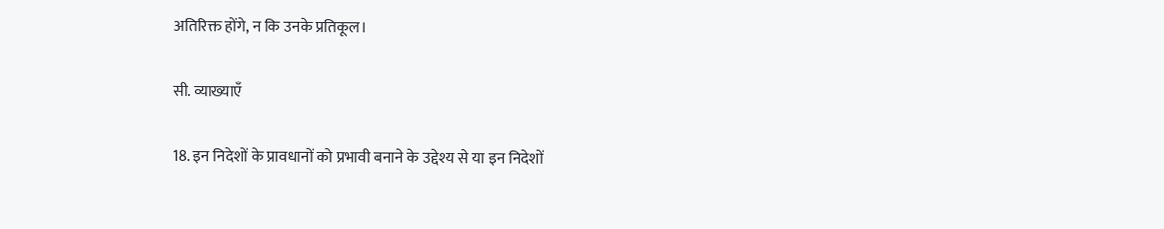अतिरिक्त होंगे, न कि उनके प्रतिकूल।

सी. व्याख्याएँ

18. इन निदेशों के प्रावधानों को प्रभावी बनाने के उद्देश्य से या इन निदेशों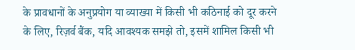के प्रावधानों के अनुप्रयोग या व्याख्या में किसी भी कठिनाई को दूर करने के लिए, रिज़र्व बैंक, यदि आवश्यक समझे तो, इसमें शामिल किसी भी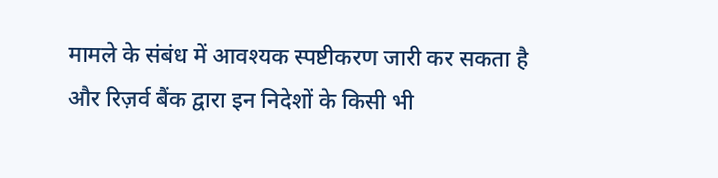मामले के संबंध में आवश्यक स्पष्टीकरण जारी कर सकता है और रिज़र्व बैंक द्वारा इन निदेशों के किसी भी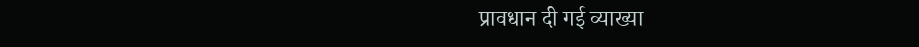प्रावधान दी गई व्याख्या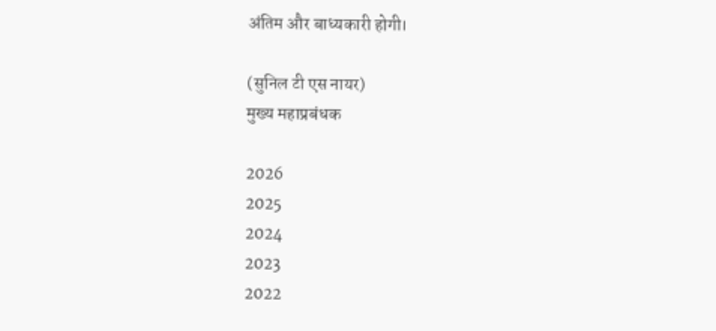अंतिम और बाध्यकारी होगी।

(सुनिल टी एस नायर)
मुख्य महाप्रबंधक

2026
2025
2024
2023
2022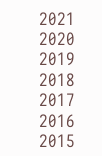2021
2020
2019
2018
2017
2016
2015